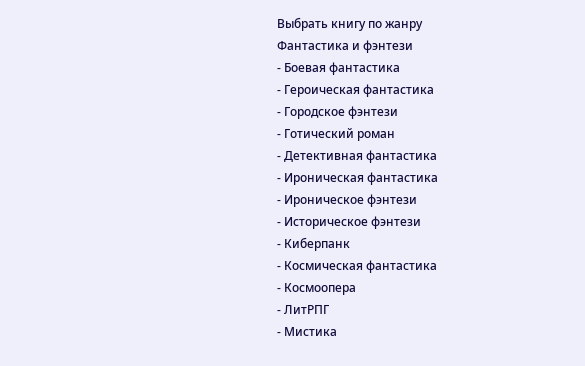Выбрать книгу по жанру
Фантастика и фэнтези
- Боевая фантастика
- Героическая фантастика
- Городское фэнтези
- Готический роман
- Детективная фантастика
- Ироническая фантастика
- Ироническое фэнтези
- Историческое фэнтези
- Киберпанк
- Космическая фантастика
- Космоопера
- ЛитРПГ
- Мистика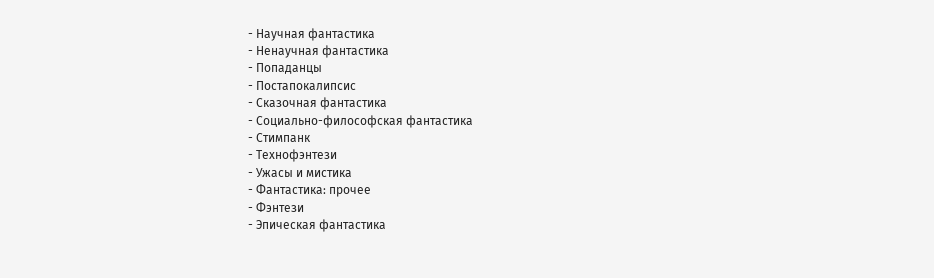- Научная фантастика
- Ненаучная фантастика
- Попаданцы
- Постапокалипсис
- Сказочная фантастика
- Социально-философская фантастика
- Стимпанк
- Технофэнтези
- Ужасы и мистика
- Фантастика: прочее
- Фэнтези
- Эпическая фантастика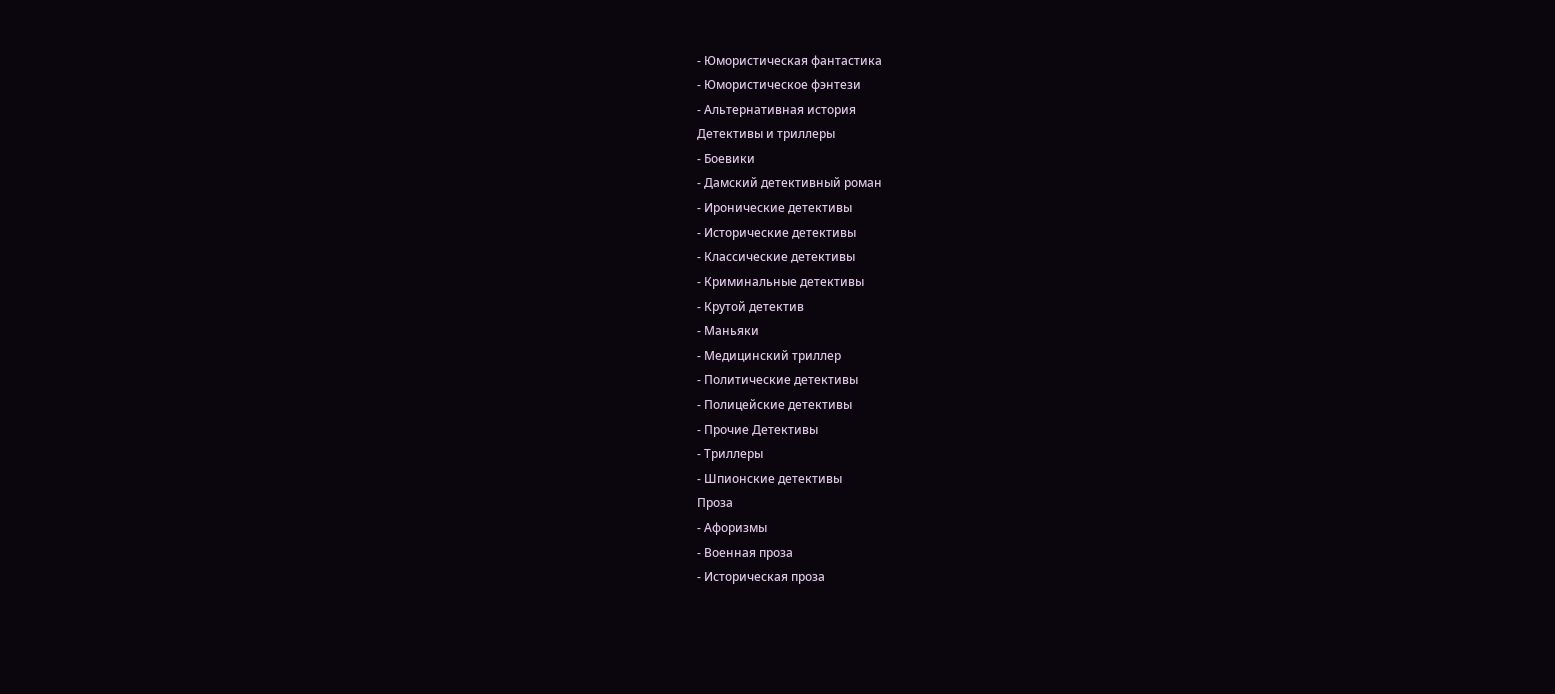- Юмористическая фантастика
- Юмористическое фэнтези
- Альтернативная история
Детективы и триллеры
- Боевики
- Дамский детективный роман
- Иронические детективы
- Исторические детективы
- Классические детективы
- Криминальные детективы
- Крутой детектив
- Маньяки
- Медицинский триллер
- Политические детективы
- Полицейские детективы
- Прочие Детективы
- Триллеры
- Шпионские детективы
Проза
- Афоризмы
- Военная проза
- Историческая проза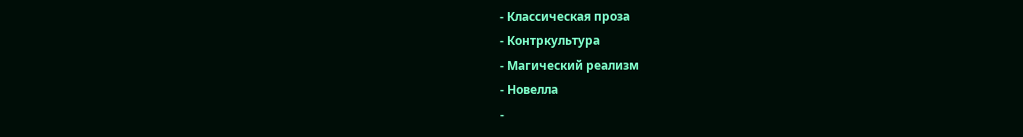- Классическая проза
- Контркультура
- Магический реализм
- Новелла
-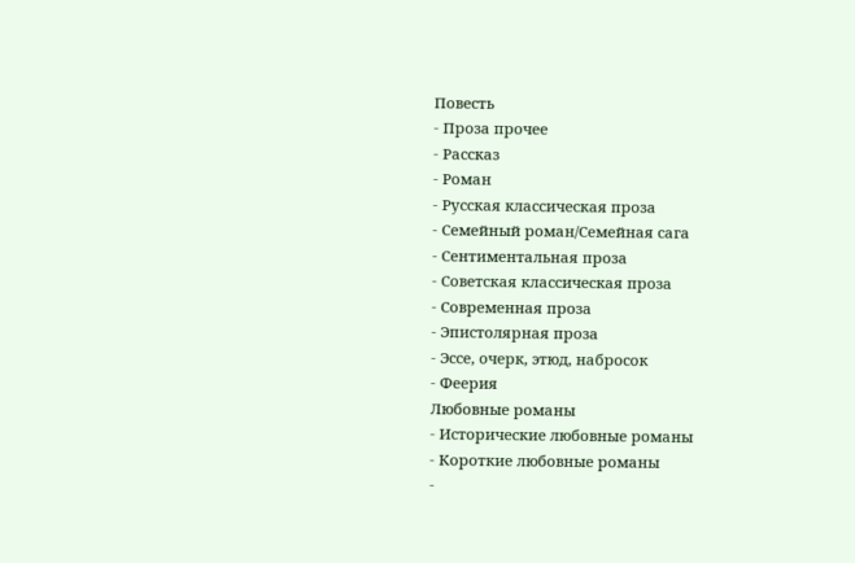Повесть
- Проза прочее
- Рассказ
- Роман
- Русская классическая проза
- Семейный роман/Семейная сага
- Сентиментальная проза
- Советская классическая проза
- Современная проза
- Эпистолярная проза
- Эссе, очерк, этюд, набросок
- Феерия
Любовные романы
- Исторические любовные романы
- Короткие любовные романы
-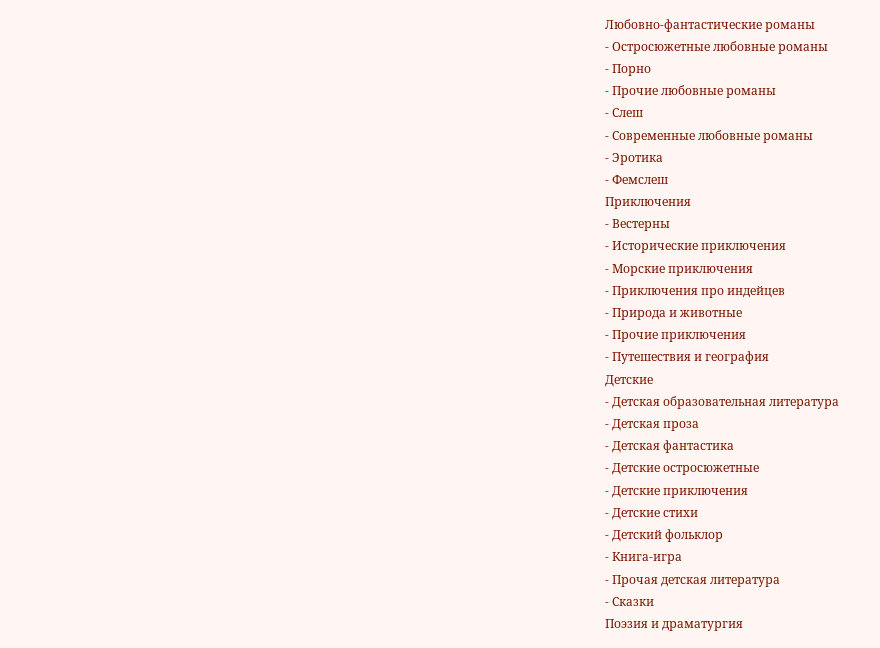Любовно-фантастические романы
- Остросюжетные любовные романы
- Порно
- Прочие любовные романы
- Слеш
- Современные любовные романы
- Эротика
- Фемслеш
Приключения
- Вестерны
- Исторические приключения
- Морские приключения
- Приключения про индейцев
- Природа и животные
- Прочие приключения
- Путешествия и география
Детские
- Детская образовательная литература
- Детская проза
- Детская фантастика
- Детские остросюжетные
- Детские приключения
- Детские стихи
- Детский фольклор
- Книга-игра
- Прочая детская литература
- Сказки
Поэзия и драматургия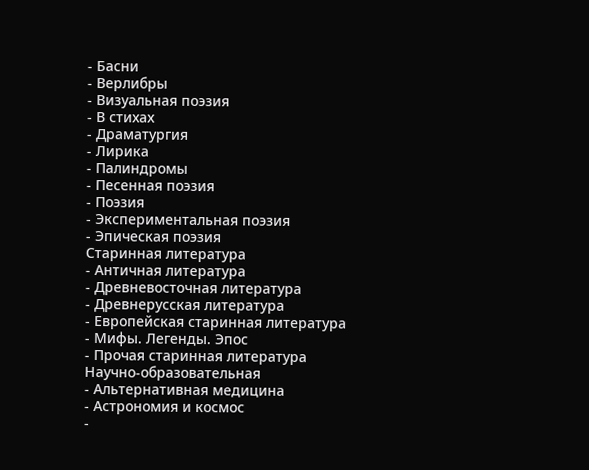- Басни
- Верлибры
- Визуальная поэзия
- В стихах
- Драматургия
- Лирика
- Палиндромы
- Песенная поэзия
- Поэзия
- Экспериментальная поэзия
- Эпическая поэзия
Старинная литература
- Античная литература
- Древневосточная литература
- Древнерусская литература
- Европейская старинная литература
- Мифы. Легенды. Эпос
- Прочая старинная литература
Научно-образовательная
- Альтернативная медицина
- Астрономия и космос
-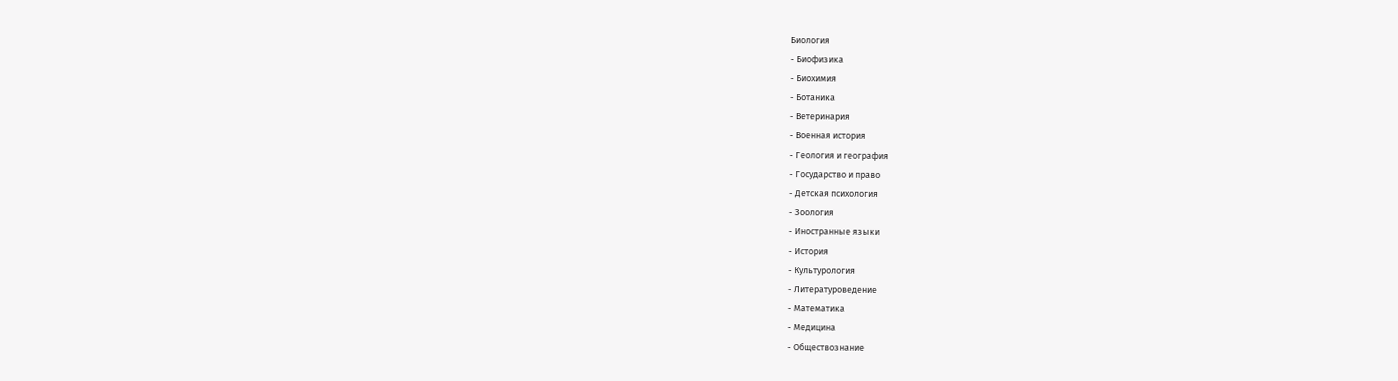Биология
- Биофизика
- Биохимия
- Ботаника
- Ветеринария
- Военная история
- Геология и география
- Государство и право
- Детская психология
- Зоология
- Иностранные языки
- История
- Культурология
- Литературоведение
- Математика
- Медицина
- Обществознание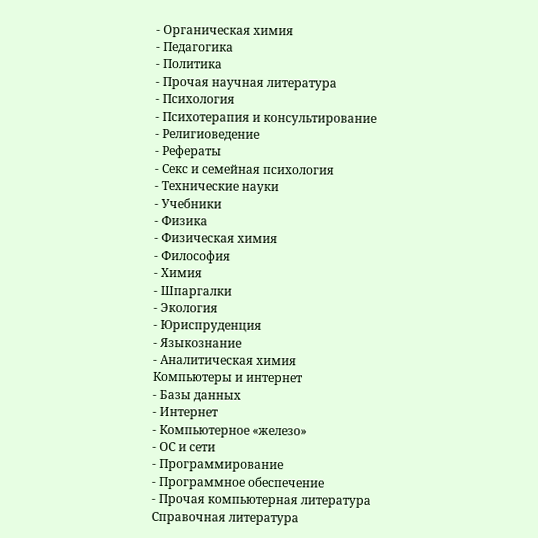- Органическая химия
- Педагогика
- Политика
- Прочая научная литература
- Психология
- Психотерапия и консультирование
- Религиоведение
- Рефераты
- Секс и семейная психология
- Технические науки
- Учебники
- Физика
- Физическая химия
- Философия
- Химия
- Шпаргалки
- Экология
- Юриспруденция
- Языкознание
- Аналитическая химия
Компьютеры и интернет
- Базы данных
- Интернет
- Компьютерное «железо»
- ОС и сети
- Программирование
- Программное обеспечение
- Прочая компьютерная литература
Справочная литература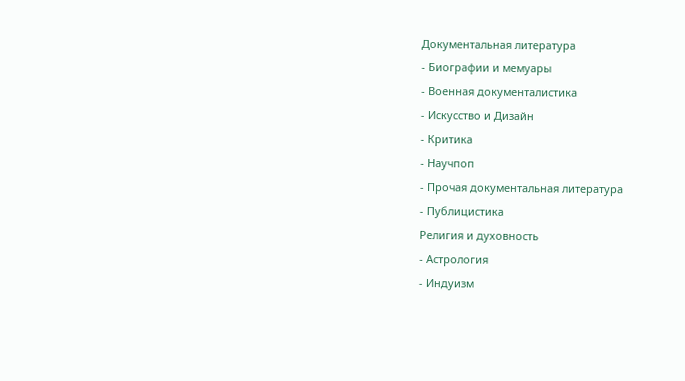Документальная литература
- Биографии и мемуары
- Военная документалистика
- Искусство и Дизайн
- Критика
- Научпоп
- Прочая документальная литература
- Публицистика
Религия и духовность
- Астрология
- Индуизм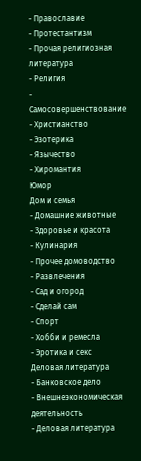- Православие
- Протестантизм
- Прочая религиозная литература
- Религия
- Самосовершенствование
- Христианство
- Эзотерика
- Язычество
- Хиромантия
Юмор
Дом и семья
- Домашние животные
- Здоровье и красота
- Кулинария
- Прочее домоводство
- Развлечения
- Сад и огород
- Сделай сам
- Спорт
- Хобби и ремесла
- Эротика и секс
Деловая литература
- Банковское дело
- Внешнеэкономическая деятельность
- Деловая литература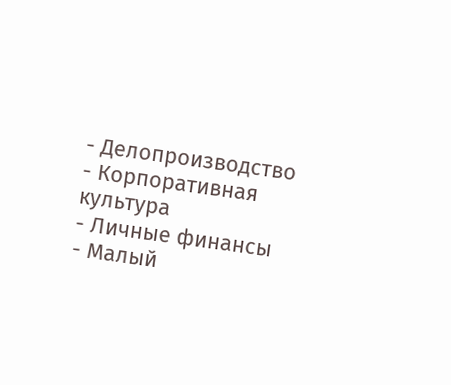- Делопроизводство
- Корпоративная культура
- Личные финансы
- Малый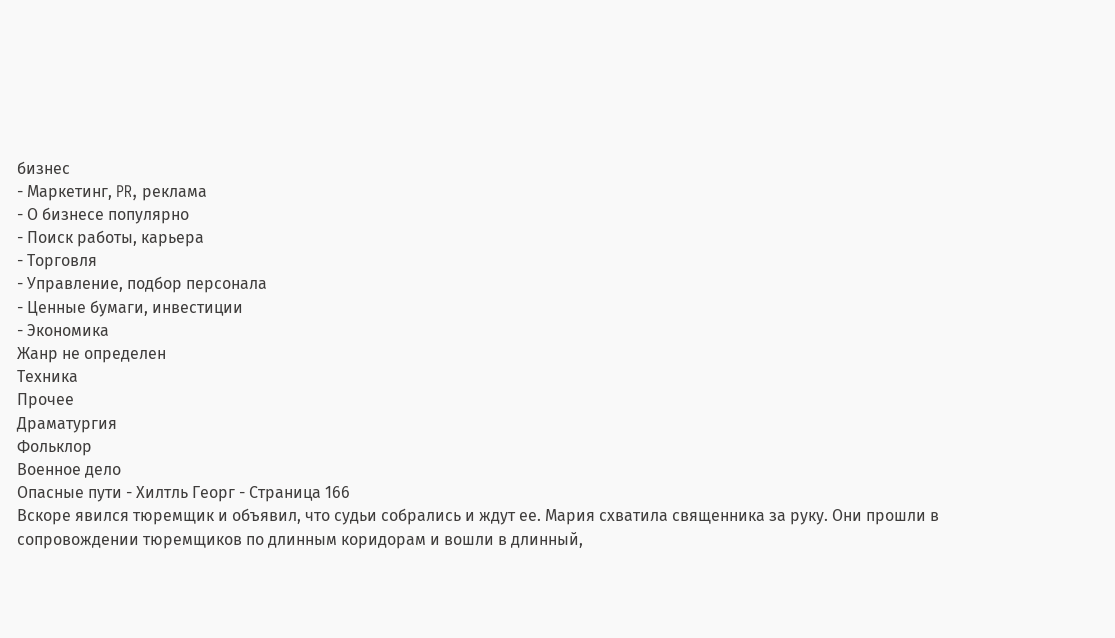бизнес
- Маркетинг, PR, реклама
- О бизнесе популярно
- Поиск работы, карьера
- Торговля
- Управление, подбор персонала
- Ценные бумаги, инвестиции
- Экономика
Жанр не определен
Техника
Прочее
Драматургия
Фольклор
Военное дело
Опасные пути - Хилтль Георг - Страница 166
Вскоре явился тюремщик и объявил, что судьи собрались и ждут ее. Мария схватила священника за руку. Они прошли в сопровождении тюремщиков по длинным коридорам и вошли в длинный,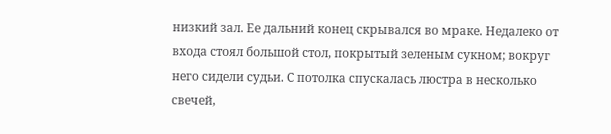низкий зал. Ее дальний конец скрывался во мраке. Недалеко от входа стоял большой стол, покрытый зеленым сукном; вокруг него сидели судьи. С потолка спускалась люстра в несколько свечей,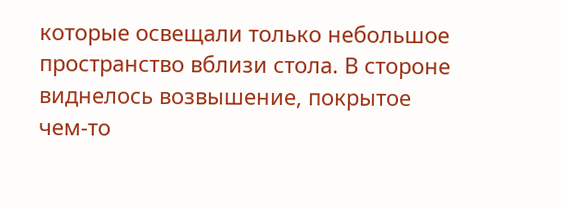которые освещали только небольшое пространство вблизи стола. В стороне виднелось возвышение, покрытое чем-то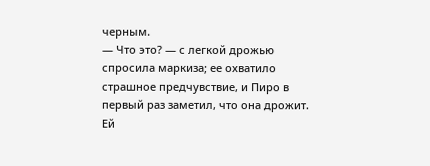черным.
— Что это? — с легкой дрожью спросила маркиза; ее охватило страшное предчувствие, и Пиро в первый раз заметил, что она дрожит.
Ей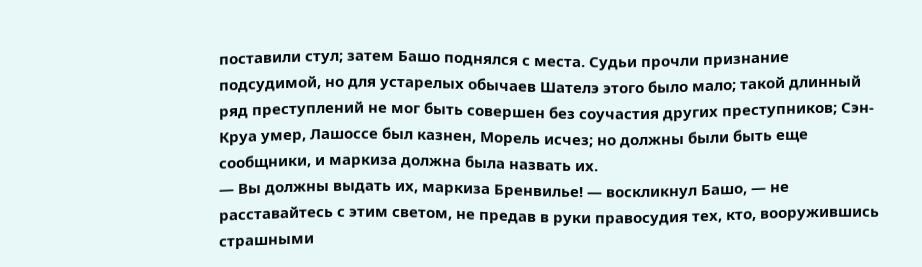поставили стул; затем Башо поднялся с места. Судьи прочли признание подсудимой, но для устарелых обычаев Шателэ этого было мало; такой длинный ряд преступлений не мог быть совершен без соучастия других преступников; Сэн-Круа умер, Лашоссе был казнен, Морель исчез; но должны были быть еще сообщники, и маркиза должна была назвать их.
— Вы должны выдать их, маркиза Бренвилье! — воскликнул Башо, — не расставайтесь с этим светом, не предав в руки правосудия тех, кто, вооружившись страшными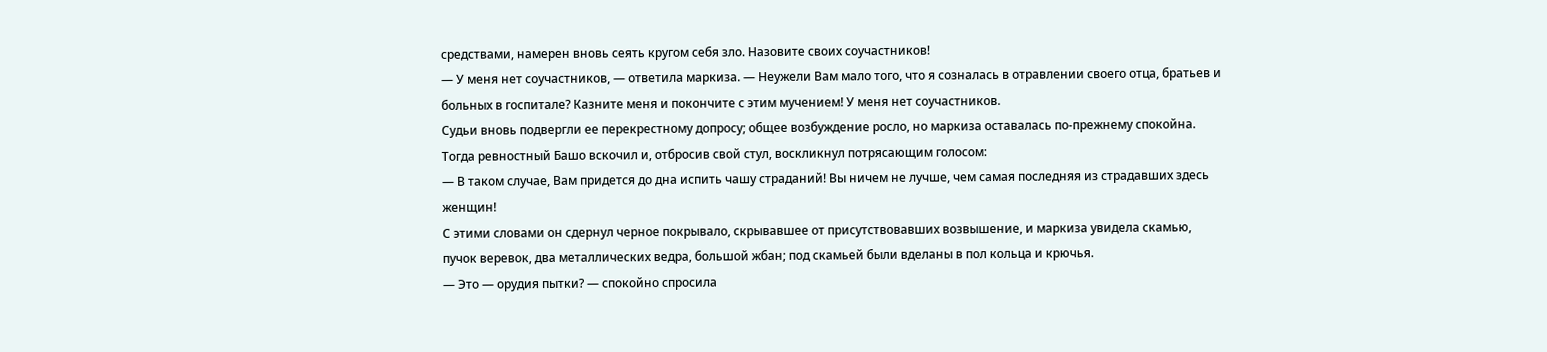средствами, намерен вновь сеять кругом себя зло. Назовите своих соучастников!
— У меня нет соучастников, — ответила маркиза. — Неужели Вам мало того, что я созналась в отравлении своего отца, братьев и больных в госпитале? Казните меня и покончите с этим мучением! У меня нет соучастников.
Судьи вновь подвергли ее перекрестному допросу; общее возбуждение росло, но маркиза оставалась по-прежнему спокойна. Тогда ревностный Башо вскочил и, отбросив свой стул, воскликнул потрясающим голосом:
— В таком случае, Вам придется до дна испить чашу страданий! Вы ничем не лучше, чем самая последняя из страдавших здесь женщин!
С этими словами он сдернул черное покрывало, скрывавшее от присутствовавших возвышение, и маркиза увидела скамью, пучок веревок, два металлических ведра, большой жбан; под скамьей были вделаны в пол кольца и крючья.
— Это — орудия пытки? — спокойно спросила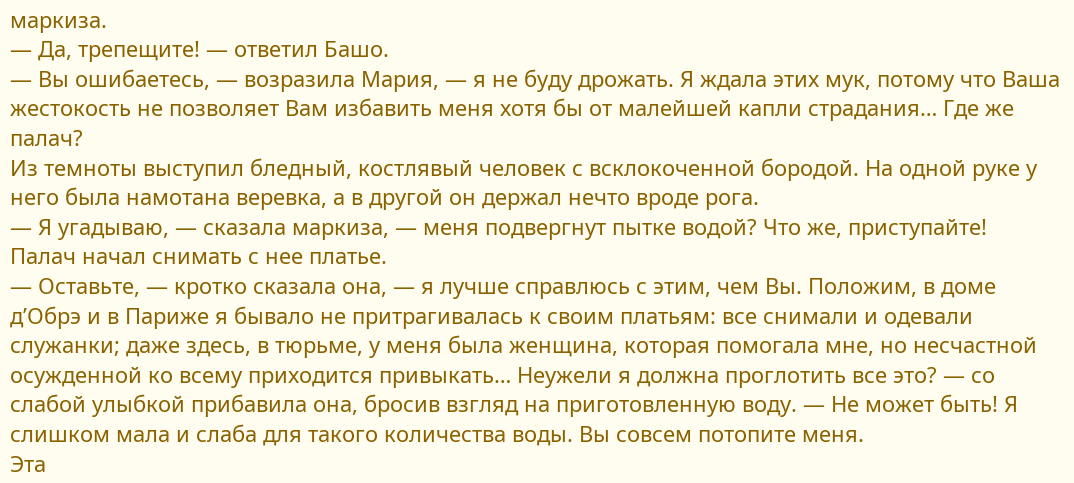маркиза.
— Да, трепещите! — ответил Башо.
— Вы ошибаетесь, — возразила Мария, — я не буду дрожать. Я ждала этих мук, потому что Ваша жестокость не позволяет Вам избавить меня хотя бы от малейшей капли страдания… Где же палач?
Из темноты выступил бледный, костлявый человек с всклокоченной бородой. На одной руке у него была намотана веревка, а в другой он держал нечто вроде рога.
— Я угадываю, — сказала маркиза, — меня подвергнут пытке водой? Что же, приступайте!
Палач начал снимать с нее платье.
— Оставьте, — кротко сказала она, — я лучше справлюсь с этим, чем Вы. Положим, в доме д’Обрэ и в Париже я бывало не притрагивалась к своим платьям: все снимали и одевали служанки; даже здесь, в тюрьме, у меня была женщина, которая помогала мне, но несчастной осужденной ко всему приходится привыкать… Неужели я должна проглотить все это? — со слабой улыбкой прибавила она, бросив взгляд на приготовленную воду. — Не может быть! Я слишком мала и слаба для такого количества воды. Вы совсем потопите меня.
Эта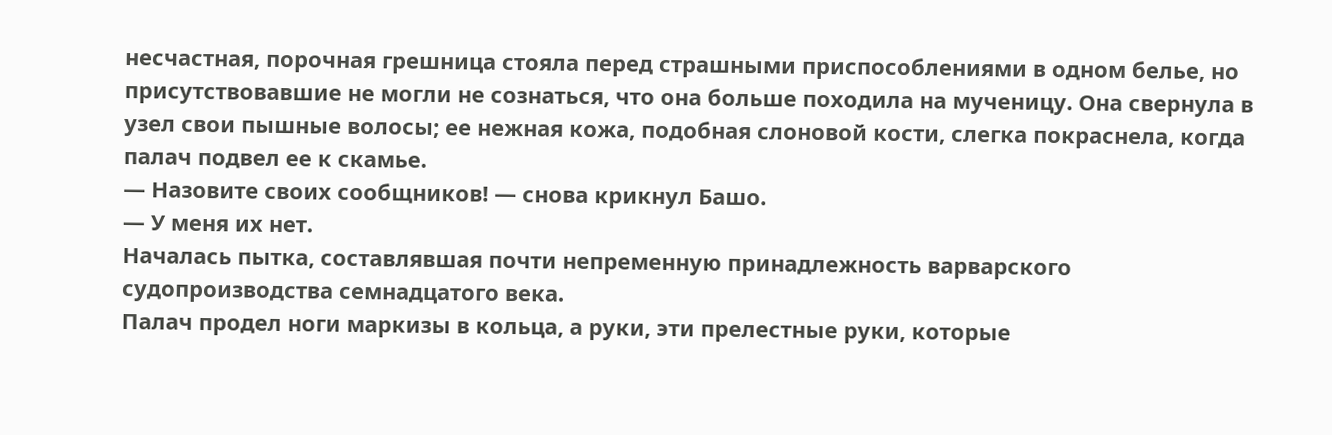несчастная, порочная грешница стояла перед страшными приспособлениями в одном белье, но присутствовавшие не могли не сознаться, что она больше походила на мученицу. Она свернула в узел свои пышные волосы; ее нежная кожа, подобная слоновой кости, слегка покраснела, когда палач подвел ее к скамье.
— Назовите своих сообщников! — снова крикнул Башо.
— У меня их нет.
Началась пытка, составлявшая почти непременную принадлежность варварского судопроизводства семнадцатого века.
Палач продел ноги маркизы в кольца, а руки, эти прелестные руки, которые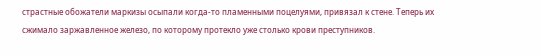страстные обожатели маркизы осыпали когда-то пламенными поцелуями, привязал к стене. Теперь их сжимало заржавленное железо, по которому протекло уже столько крови преступников.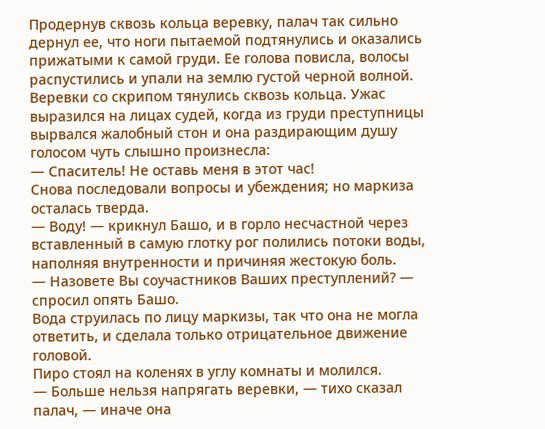Продернув сквозь кольца веревку, палач так сильно дернул ее, что ноги пытаемой подтянулись и оказались прижатыми к самой груди. Ее голова повисла, волосы распустились и упали на землю густой черной волной.
Веревки со скрипом тянулись сквозь кольца. Ужас выразился на лицах судей, когда из груди преступницы вырвался жалобный стон и она раздирающим душу голосом чуть слышно произнесла:
— Спаситель! Не оставь меня в этот час!
Снова последовали вопросы и убеждения; но маркиза осталась тверда.
— Воду! — крикнул Башо, и в горло несчастной через вставленный в самую глотку рог полились потоки воды, наполняя внутренности и причиняя жестокую боль.
— Назовете Вы соучастников Ваших преступлений? — спросил опять Башо.
Вода струилась по лицу маркизы, так что она не могла ответить, и сделала только отрицательное движение головой.
Пиро стоял на коленях в углу комнаты и молился.
— Больше нельзя напрягать веревки, — тихо сказал палач, — иначе она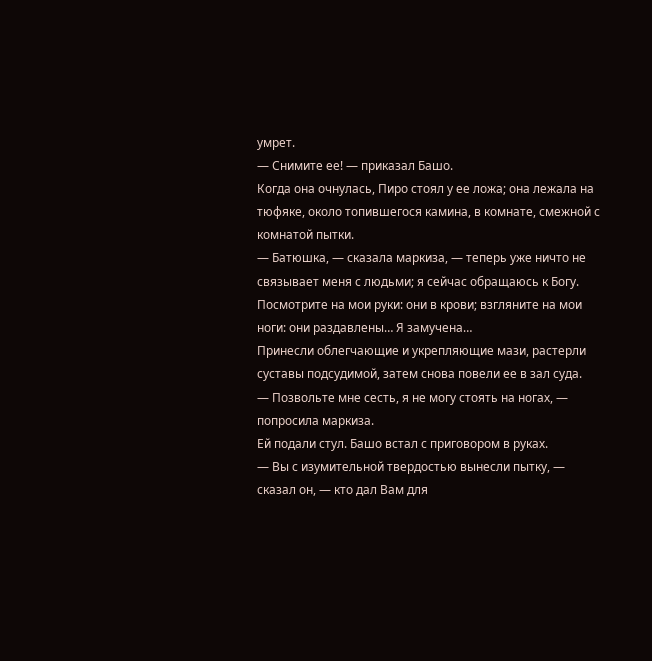умрет.
— Снимите ее! — приказал Башо.
Когда она очнулась, Пиро стоял у ее ложа; она лежала на тюфяке, около топившегося камина, в комнате, смежной с комнатой пытки.
— Батюшка, — сказала маркиза, — теперь уже ничто не связывает меня с людьми; я сейчас обращаюсь к Богу. Посмотрите на мои руки: они в крови; взгляните на мои ноги: они раздавлены… Я замучена…
Принесли облегчающие и укрепляющие мази, растерли суставы подсудимой, затем снова повели ее в зал суда.
— Позвольте мне сесть, я не могу стоять на ногах, — попросила маркиза.
Ей подали стул. Башо встал с приговором в руках.
— Вы с изумительной твердостью вынесли пытку, — сказал он, — кто дал Вам для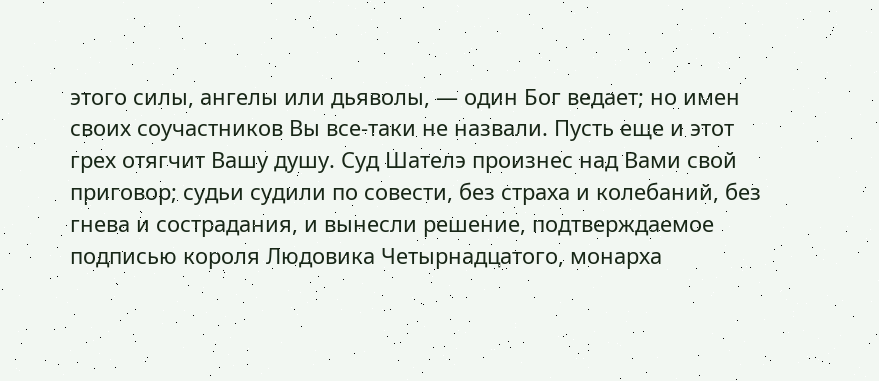этого силы, ангелы или дьяволы, — один Бог ведает; но имен своих соучастников Вы все-таки не назвали. Пусть еще и этот грех отягчит Вашу душу. Суд Шателэ произнес над Вами свой приговор; судьи судили по совести, без страха и колебаний, без гнева и сострадания, и вынесли решение, подтверждаемое подписью короля Людовика Четырнадцатого, монарха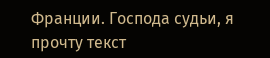Франции. Господа судьи, я прочту текст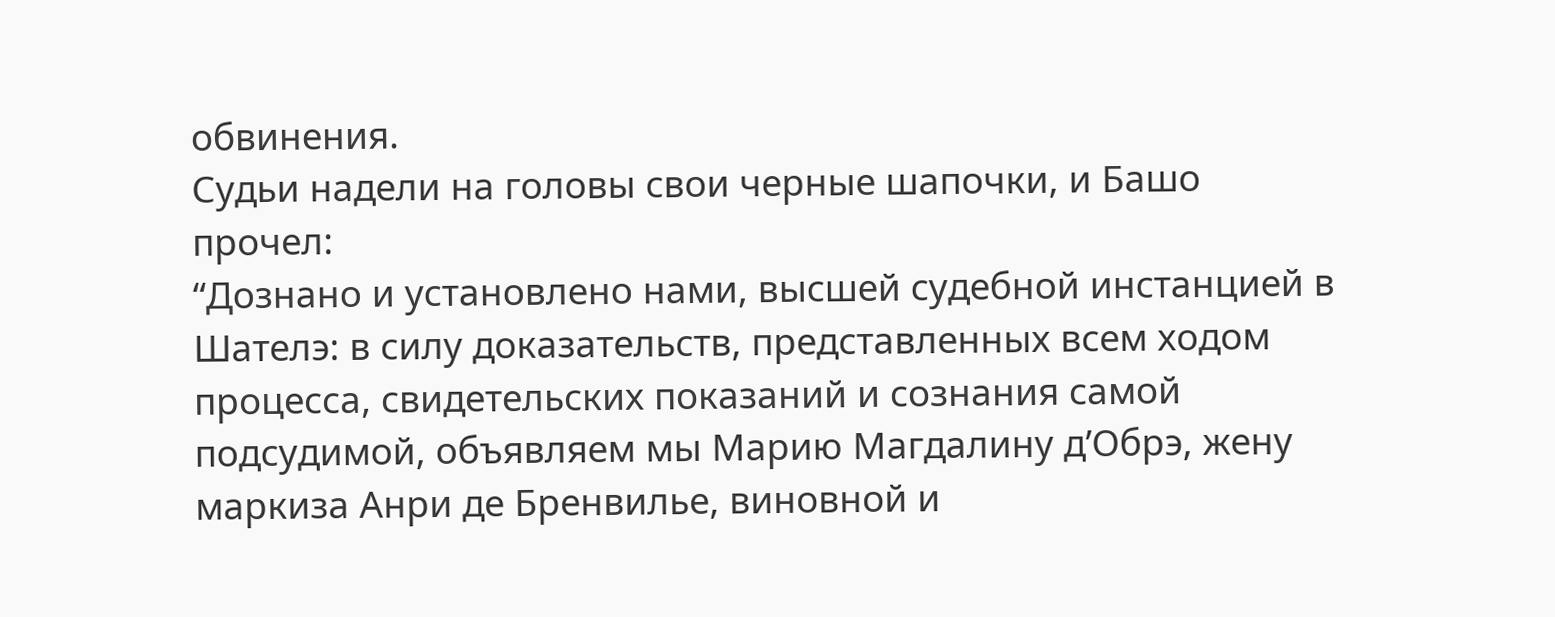обвинения.
Судьи надели на головы свои черные шапочки, и Башо прочел:
“Дознано и установлено нами, высшей судебной инстанцией в Шателэ: в силу доказательств, представленных всем ходом процесса, свидетельских показаний и сознания самой подсудимой, объявляем мы Марию Магдалину д’Обрэ, жену маркиза Анри де Бренвилье, виновной и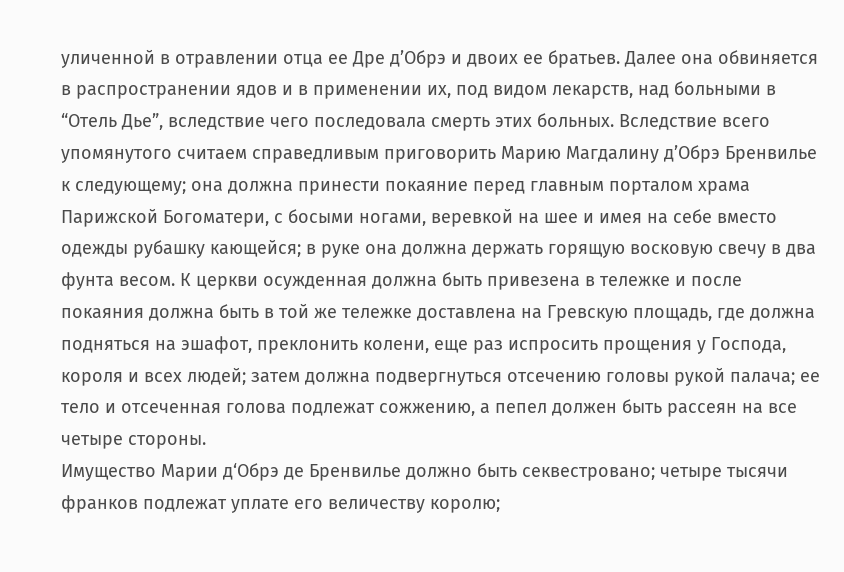уличенной в отравлении отца ее Дре д’Обрэ и двоих ее братьев. Далее она обвиняется в распространении ядов и в применении их, под видом лекарств, над больными в “Отель Дье”, вследствие чего последовала смерть этих больных. Вследствие всего упомянутого считаем справедливым приговорить Марию Магдалину д’Обрэ Бренвилье к следующему; она должна принести покаяние перед главным порталом храма Парижской Богоматери, с босыми ногами, веревкой на шее и имея на себе вместо одежды рубашку кающейся; в руке она должна держать горящую восковую свечу в два фунта весом. К церкви осужденная должна быть привезена в тележке и после покаяния должна быть в той же тележке доставлена на Гревскую площадь, где должна подняться на эшафот, преклонить колени, еще раз испросить прощения у Господа, короля и всех людей; затем должна подвергнуться отсечению головы рукой палача; ее тело и отсеченная голова подлежат сожжению, а пепел должен быть рассеян на все четыре стороны.
Имущество Марии д‘Обрэ де Бренвилье должно быть секвестровано; четыре тысячи франков подлежат уплате его величеству королю;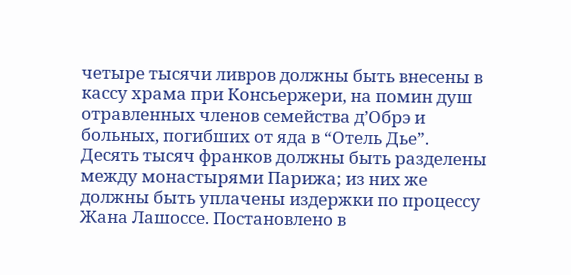четыре тысячи ливров должны быть внесены в кассу храма при Консьержери, на помин душ отравленных членов семейства д’Обрэ и больных, погибших от яда в “Отель Дье”. Десять тысяч франков должны быть разделены между монастырями Парижа; из них же должны быть уплачены издержки по процессу Жана Лашоссе. Постановлено в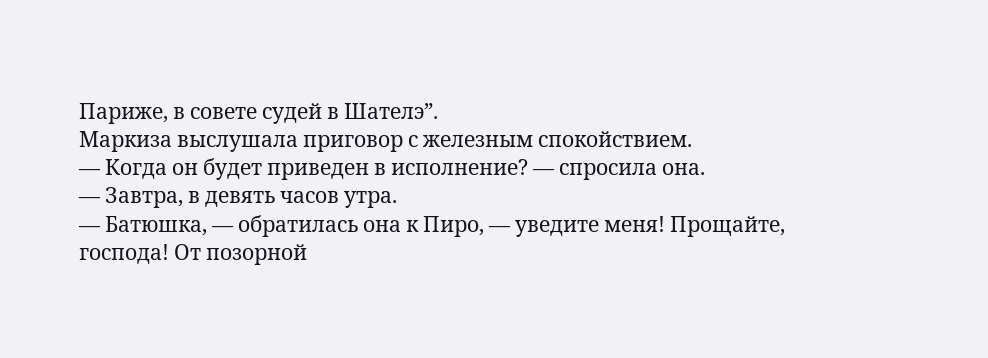Париже, в совете судей в Шателэ”.
Маркиза выслушала приговор с железным спокойствием.
— Когда он будет приведен в исполнение? — спросила она.
— Завтра, в девять часов утра.
— Батюшка, — обратилась она к Пиро, — уведите меня! Прощайте, господа! От позорной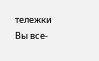тележки Вы все-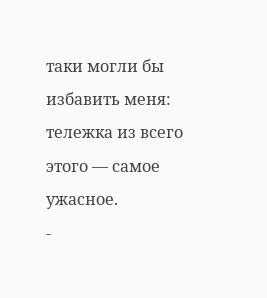таки могли бы избавить меня: тележка из всего этого — самое ужасное.
-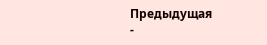Предыдущая
-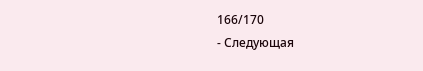166/170
- Следующая